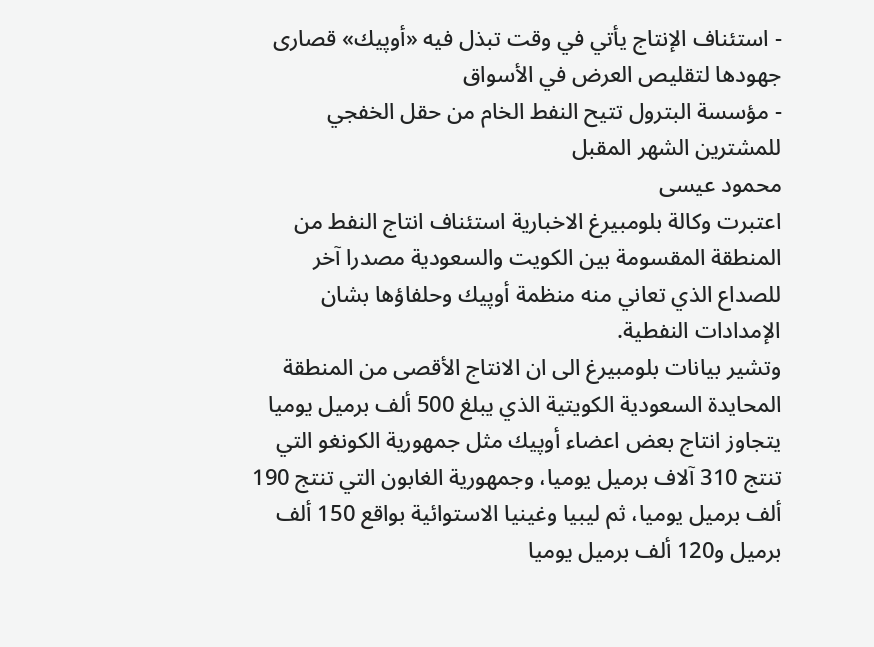- استئناف الإنتاج يأتي في وقت تبذل فيه «أوپيك» قصارى جهودها لتقليص العرض في الأسواق
- مؤسسة البترول تتيح النفط الخام من حقل الخفجي للمشترين الشهر المقبل
محمود عيسى
اعتبرت وكالة بلومبيرغ الاخبارية استئناف انتاج النفط من المنطقة المقسومة بين الكويت والسعودية مصدرا آخر للصداع الذي تعاني منه منظمة أوپيك وحلفاؤها بشان الإمدادات النفطية.
وتشير بيانات بلومبيرغ الى ان الانتاج الأقصى من المنطقة المحايدة السعودية الكويتية الذي يبلغ 500 ألف برميل يوميا يتجاوز انتاج بعض اعضاء أوپيك مثل جمهورية الكونغو التي تنتج 310 آلاف برميل يوميا، وجمهورية الغابون التي تنتج 190 ألف برميل يوميا، ثم ليبيا وغينيا الاستوائية بواقع 150 ألف برميل و120 ألف برميل يوميا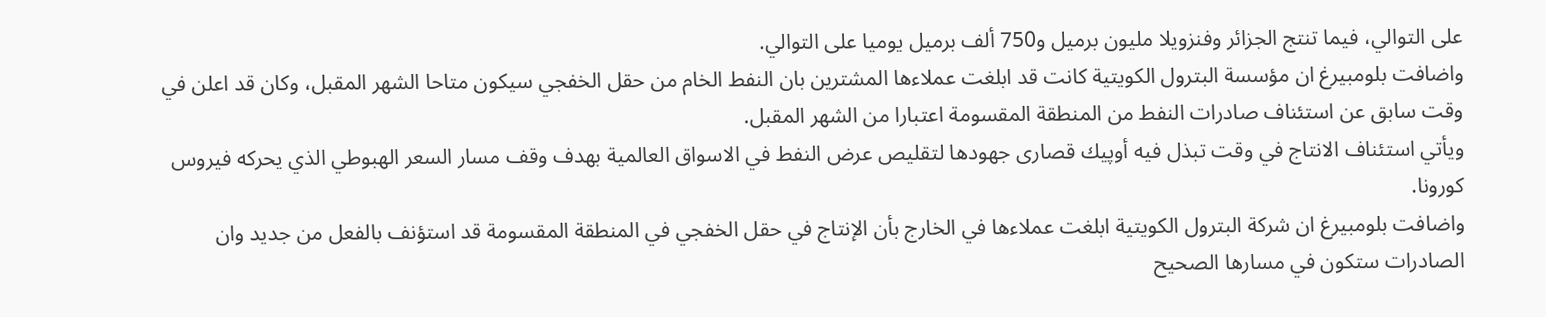على التوالي، فيما تنتج الجزائر وفنزويلا مليون برميل و750 ألف برميل يوميا على التوالي.
واضافت بلومبيرغ ان مؤسسة البترول الكويتية كانت قد ابلغت عملاءها المشترين بان النفط الخام من حقل الخفجي سيكون متاحا الشهر المقبل، وكان قد اعلن في وقت سابق عن استئناف صادرات النفط من المنطقة المقسومة اعتبارا من الشهر المقبل.
ويأتي استئناف الانتاج في وقت تبذل فيه أوپيك قصارى جهودها لتقليص عرض النفط في الاسواق العالمية بهدف وقف مسار السعر الهبوطي الذي يحركه فيروس كورونا.
واضافت بلومبيرغ ان شركة البترول الكويتية ابلغت عملاءها في الخارج بأن الإنتاج في حقل الخفجي في المنطقة المقسومة قد استؤنف بالفعل من جديد وان الصادرات ستكون في مسارها الصحيح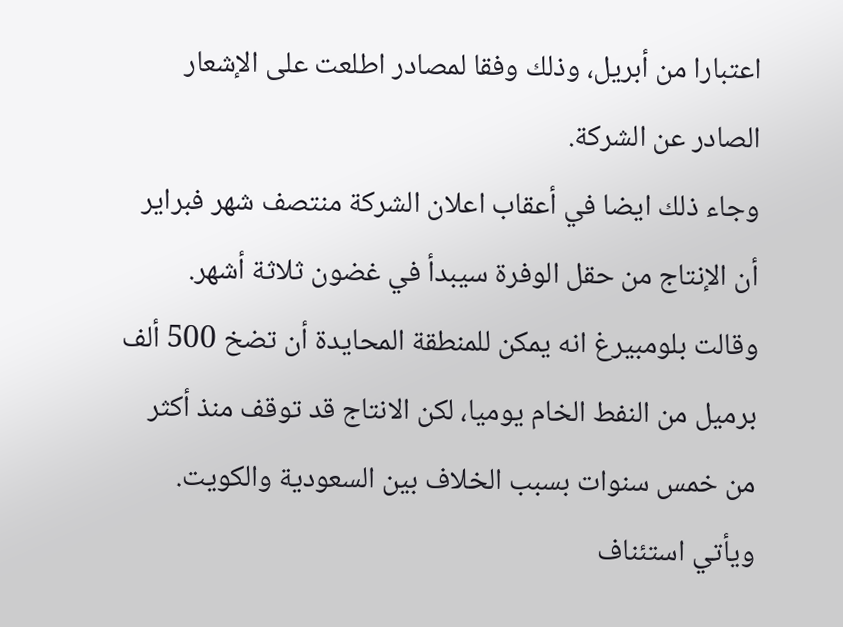اعتبارا من أبريل، وذلك وفقا لمصادر اطلعت على الإشعار الصادر عن الشركة.
وجاء ذلك ايضا في أعقاب اعلان الشركة منتصف شهر فبراير أن الإنتاج من حقل الوفرة سيبدأ في غضون ثلاثة أشهر.
وقالت بلومبيرغ انه يمكن للمنطقة المحايدة أن تضخ 500 ألف برميل من النفط الخام يوميا، لكن الانتاج قد توقف منذ أكثر من خمس سنوات بسبب الخلاف بين السعودية والكويت.
ويأتي استئناف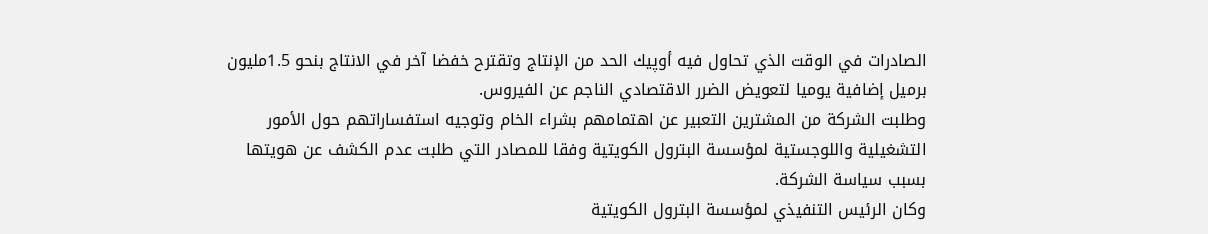الصادرات في الوقت الذي تحاول فيه أوپيك الحد من الإنتاج وتقترح خفضا آخر في الانتاج بنحو 1.5مليون برميل إضافية يوميا لتعويض الضرر الاقتصادي الناجم عن الفيروس.
وطلبت الشركة من المشترين التعبير عن اهتمامهم بشراء الخام وتوجيه استفساراتهم حول الأمور التشغيلية واللوجستية لمؤسسة البترول الكويتية وفقا للمصادر التي طلبت عدم الكشف عن هويتها بسبب سياسة الشركة.
وكان الرئيس التنفيذي لمؤسسة البترول الكويتية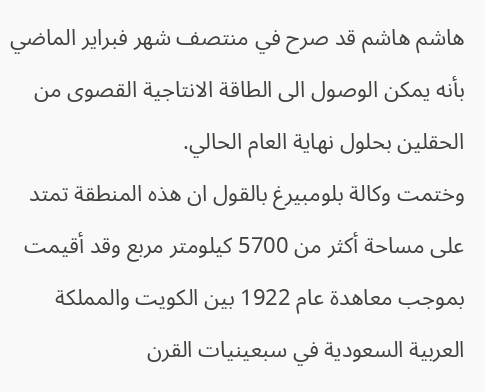هاشم هاشم قد صرح في منتصف شهر فبراير الماضي بأنه يمكن الوصول الى الطاقة الانتاجية القصوى من الحقلين بحلول نهاية العام الحالي.
وختمت وكالة بلومبيرغ بالقول ان هذه المنطقة تمتد على مساحة أكثر من 5700 كيلومتر مربع وقد أقيمت بموجب معاهدة عام 1922 بين الكويت والمملكة العربية السعودية في سبعينيات القرن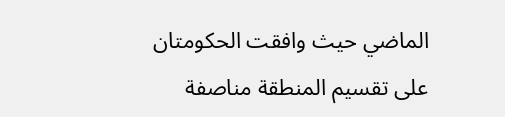الماضي حيث وافقت الحكومتان على تقسيم المنطقة مناصفة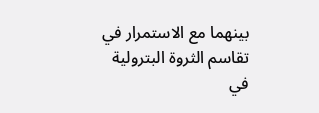بينهما مع الاستمرار في تقاسم الثروة البترولية في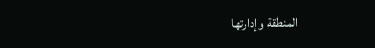المنطقة وإدارتها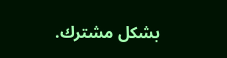بشكل مشترك.